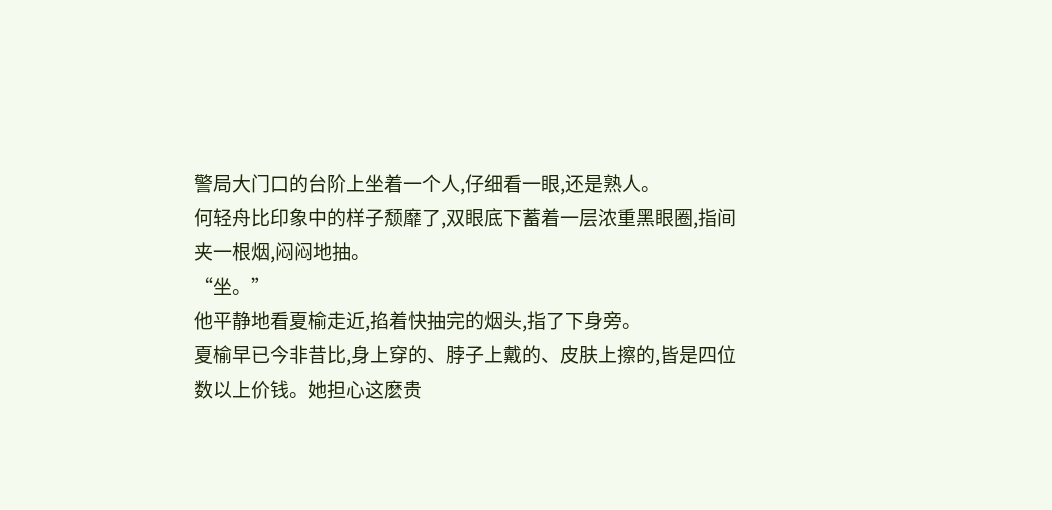警局大门口的台阶上坐着一个人,仔细看一眼,还是熟人。
何轻舟比印象中的样子颓靡了,双眼底下蓄着一层浓重黑眼圈,指间夹一根烟,闷闷地抽。
“坐。”
他平静地看夏榆走近,掐着快抽完的烟头,指了下身旁。
夏榆早已今非昔比,身上穿的、脖子上戴的、皮肤上擦的,皆是四位数以上价钱。她担心这麽贵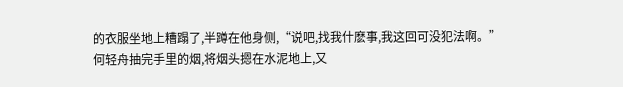的衣服坐地上糟蹋了,半蹲在他身侧,“说吧,找我什麽事,我这回可没犯法啊。”
何轻舟抽完手里的烟,将烟头摁在水泥地上,又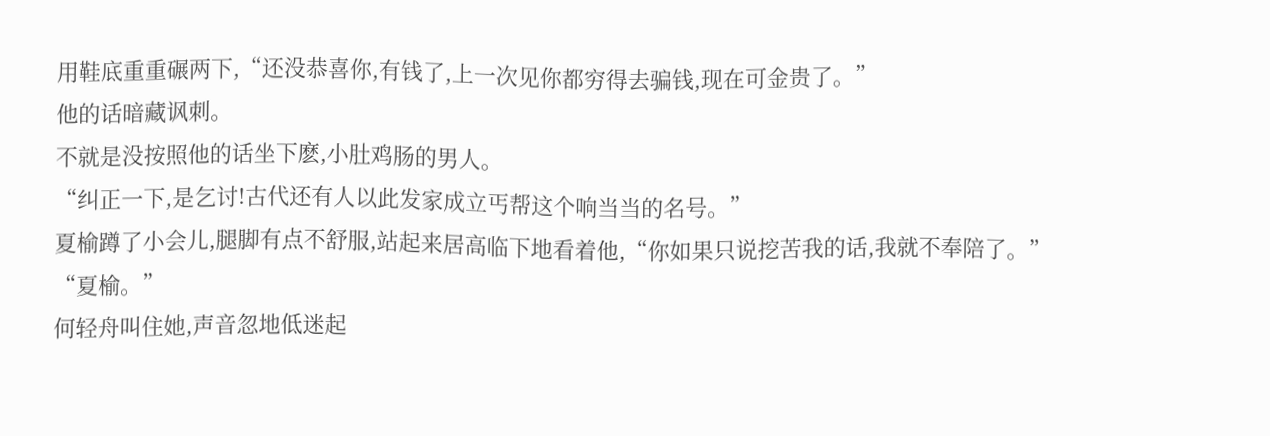用鞋底重重碾两下,“还没恭喜你,有钱了,上一次见你都穷得去骗钱,现在可金贵了。”
他的话暗藏讽刺。
不就是没按照他的话坐下麽,小肚鸡肠的男人。
“纠正一下,是乞讨!古代还有人以此发家成立丐帮这个响当当的名号。”
夏榆蹲了小会儿,腿脚有点不舒服,站起来居高临下地看着他,“你如果只说挖苦我的话,我就不奉陪了。”
“夏榆。”
何轻舟叫住她,声音忽地低迷起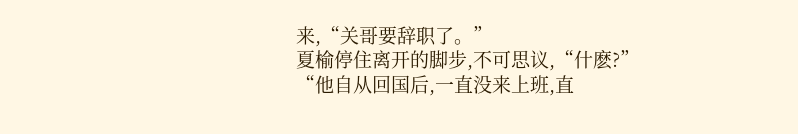来,“关哥要辞职了。”
夏榆停住离开的脚步,不可思议,“什麽?”
“他自从回国后,一直没来上班,直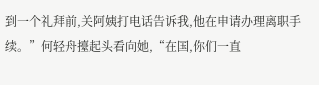到一个礼拜前,关阿姨打电话告诉我,他在申请办理离职手续。”何轻舟擡起头看向她,“在国,你们一直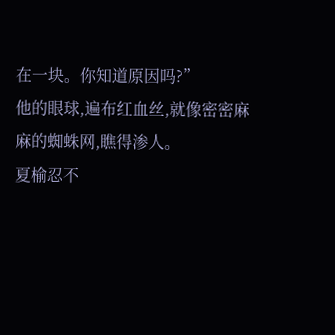在一块。你知道原因吗?”
他的眼球,遍布红血丝,就像密密麻麻的蜘蛛网,瞧得渗人。
夏榆忍不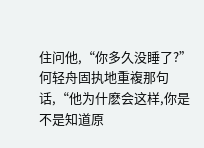住问他,“你多久没睡了?”
何轻舟固执地重複那句话,“他为什麽会这样,你是不是知道原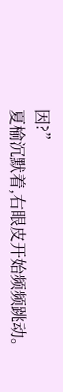因?”
夏榆沉默着,右眼皮开始频频跳动。